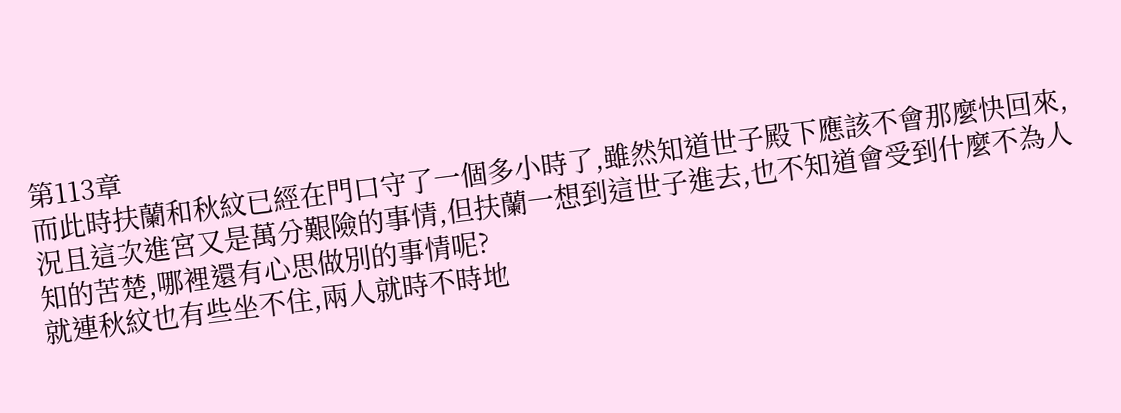第113章
而此時扶蘭和秋紋已經在門口守了一個多小時了,雖然知道世子殿下應該不會那麼快回來,況且這次進宮又是萬分艱險的事情,但扶蘭一想到這世子進去,也不知道會受到什麼不為人知的苦楚,哪裡還有心思做別的事情呢?
就連秋紋也有些坐不住,兩人就時不時地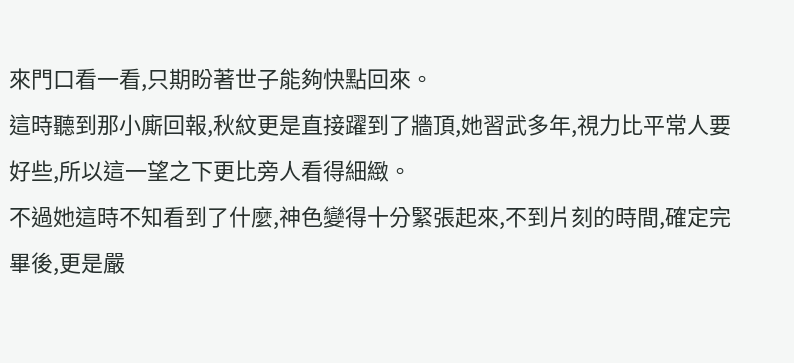來門口看一看,只期盼著世子能夠快點回來。
這時聽到那小廝回報,秋紋更是直接躍到了牆頂,她習武多年,視力比平常人要好些,所以這一望之下更比旁人看得細緻。
不過她這時不知看到了什麼,神色變得十分緊張起來,不到片刻的時間,確定完畢後,更是嚴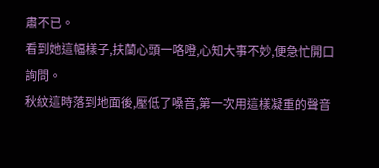肅不已。
看到她這幅樣子,扶蘭心頭一咯噔,心知大事不妙,便急忙開口詢問。
秋紋這時落到地面後,壓低了嗓音,第一次用這樣凝重的聲音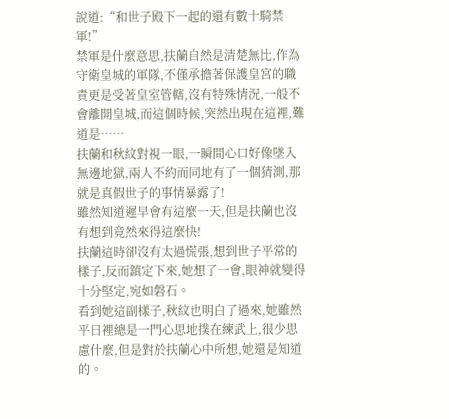說道:“和世子殿下一起的還有數十騎禁軍!”
禁軍是什麼意思,扶蘭自然是清楚無比,作為守衛皇城的軍隊,不僅承擔著保護皇宮的職責更是受著皇室管轄,沒有特殊情況,一般不會離開皇城,而這個時候,突然出現在這裡,難道是……
扶蘭和秋紋對視一眼,一瞬間心口好像墜入無邊地獄,兩人不約而同地有了一個猜測,那就是真假世子的事情暴露了!
雖然知道遲早會有這麼一天,但是扶蘭也沒有想到竟然來得這麼快!
扶蘭這時卻沒有太過慌張,想到世子平常的樣子,反而鎮定下來,她想了一會,眼神就變得十分堅定,宛如磐石。
看到她這副樣子,秋紋也明白了過來,她雖然平日裡總是一門心思地撲在練武上,很少思慮什麼,但是對於扶蘭心中所想,她還是知道的。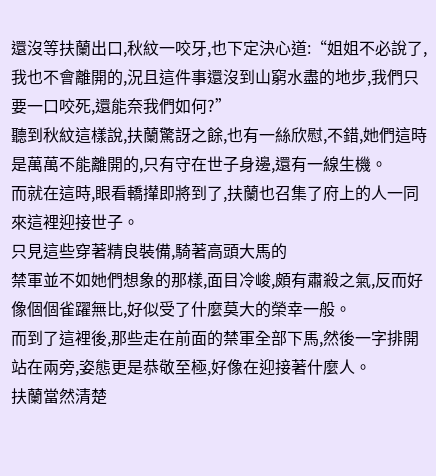還沒等扶蘭出口,秋紋一咬牙,也下定決心道:“姐姐不必說了,我也不會離開的,況且這件事還沒到山窮水盡的地步,我們只要一口咬死,還能奈我們如何?”
聽到秋紋這樣說,扶蘭驚訝之餘,也有一絲欣慰,不錯,她們這時是萬萬不能離開的,只有守在世子身邊,還有一線生機。
而就在這時,眼看轎攆即將到了,扶蘭也召集了府上的人一同來這裡迎接世子。
只見這些穿著精良裝備,騎著高頭大馬的
禁軍並不如她們想象的那樣,面目冷峻,頗有肅殺之氣,反而好像個個雀躍無比,好似受了什麼莫大的榮幸一般。
而到了這裡後,那些走在前面的禁軍全部下馬,然後一字排開站在兩旁,姿態更是恭敬至極,好像在迎接著什麼人。
扶蘭當然清楚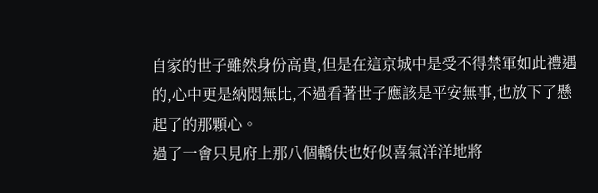自家的世子雖然身份高貴,但是在這京城中是受不得禁軍如此禮遇的,心中更是納悶無比,不過看著世子應該是平安無事,也放下了懸起了的那顆心。
過了一會只見府上那八個轎伕也好似喜氣洋洋地將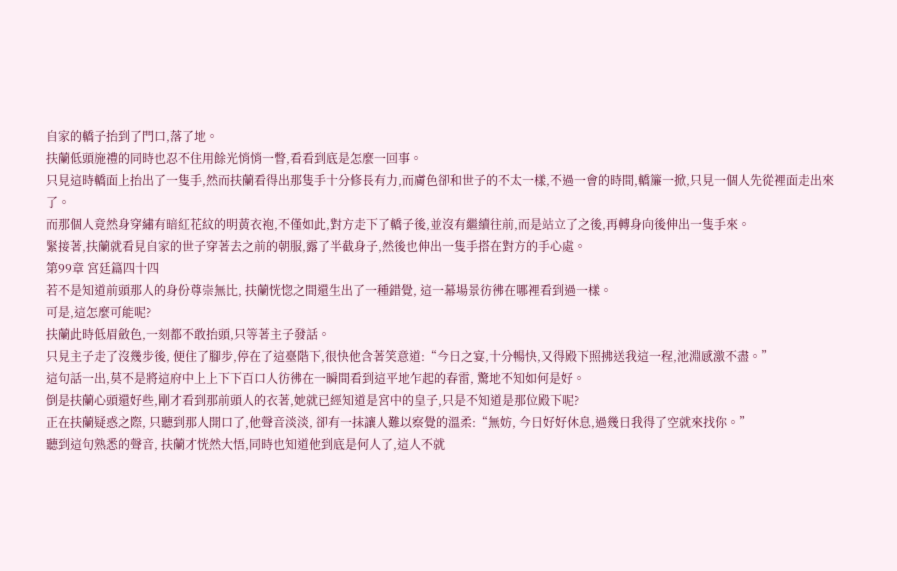自家的轎子抬到了門口,落了地。
扶蘭低頭施禮的同時也忍不住用餘光悄悄一瞥,看看到底是怎麼一回事。
只見這時轎面上抬出了一隻手,然而扶蘭看得出那隻手十分修長有力,而膚色卻和世子的不太一樣,不過一會的時間,轎簾一掀,只見一個人先從裡面走出來了。
而那個人竟然身穿繡有暗紅花紋的明黃衣袍,不僅如此,對方走下了轎子後,並沒有繼續往前,而是站立了之後,再轉身向後伸出一隻手來。
緊接著,扶蘭就看見自家的世子穿著去之前的朝服,露了半截身子,然後也伸出一隻手搭在對方的手心處。
第99章 宮廷篇四十四
若不是知道前頭那人的身份尊崇無比, 扶蘭恍惚之間還生出了一種錯覺, 這一幕場景彷彿在哪裡看到過一樣。
可是,這怎麼可能呢?
扶蘭此時低眉斂色,一刻都不敢抬頭,只等著主子發話。
只見主子走了沒幾步後, 便住了腳步,停在了這臺階下,很快他含著笑意道:“今日之宴,十分暢快,又得殿下照拂送我這一程,池淵感激不盡。”
這句話一出,莫不是將這府中上上下下百口人彷彿在一瞬間看到這平地乍起的春雷, 驚地不知如何是好。
倒是扶蘭心頭還好些,剛才看到那前頭人的衣著,她就已經知道是宮中的皇子,只是不知道是那位殿下呢?
正在扶蘭疑惑之際, 只聽到那人開口了,他聲音淡淡, 卻有一抹讓人難以察覺的溫柔:“無妨, 今日好好休息,過幾日我得了空就來找你。”
聽到這句熟悉的聲音, 扶蘭才恍然大悟,同時也知道他到底是何人了,這人不就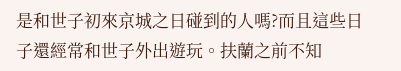是和世子初來京城之日碰到的人嗎?而且這些日子還經常和世子外出遊玩。扶蘭之前不知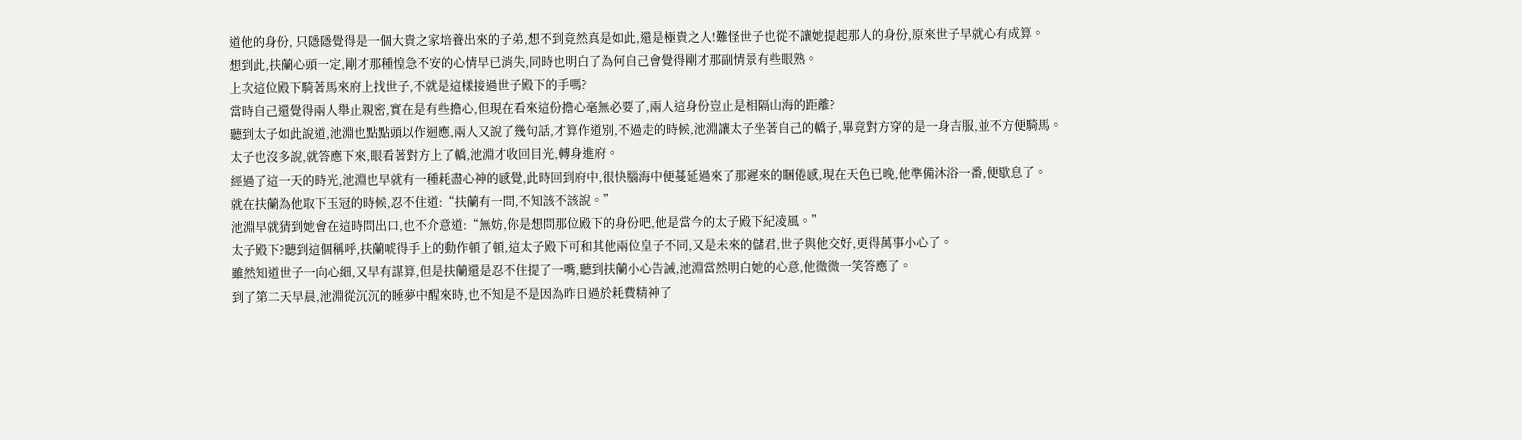道他的身份, 只隱隱覺得是一個大貴之家培養出來的子弟,想不到竟然真是如此,還是極貴之人!難怪世子也從不讓她提起那人的身份,原來世子早就心有成算。
想到此,扶蘭心頭一定,剛才那種惶急不安的心情早已消失,同時也明白了為何自己會覺得剛才那副情景有些眼熟。
上次這位殿下騎著馬來府上找世子,不就是這樣接過世子殿下的手嗎?
當時自己還覺得兩人舉止親密,實在是有些擔心,但現在看來這份擔心毫無必要了,兩人這身份豈止是相隔山海的距離?
聽到太子如此說道,池淵也點點頭以作迴應,兩人又說了幾句話,才算作道別,不過走的時候,池淵讓太子坐著自己的轎子,畢竟對方穿的是一身吉服,並不方便騎馬。
太子也沒多說,就答應下來,眼看著對方上了轎,池淵才收回目光,轉身進府。
經過了這一天的時光,池淵也早就有一種耗盡心神的感覺,此時回到府中,很快腦海中便蔓延過來了那遲來的睏倦感,現在天色已晚,他準備沐浴一番,便歇息了。
就在扶蘭為他取下玉冠的時候,忍不住道:“扶蘭有一問,不知該不該說。”
池淵早就猜到她會在這時問出口,也不介意道:“無妨,你是想問那位殿下的身份吧,他是當今的太子殿下紀凌風。”
太子殿下?聽到這個稱呼,扶蘭唬得手上的動作頓了頓,這太子殿下可和其他兩位皇子不同,又是未來的儲君,世子與他交好,更得萬事小心了。
雖然知道世子一向心細,又早有謀算,但是扶蘭還是忍不住提了一嘴,聽到扶蘭小心告誡,池淵當然明白她的心意,他微微一笑答應了。
到了第二天早晨,池淵從沉沉的睡夢中醒來時,也不知是不是因為昨日過於耗費精神了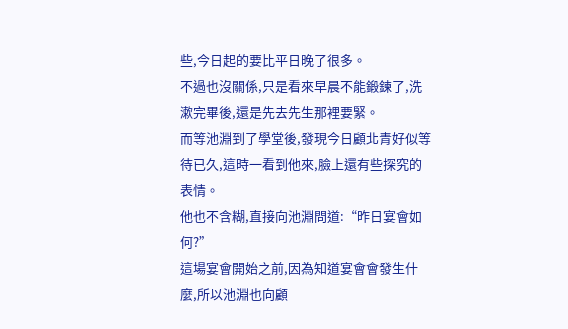些,今日起的要比平日晚了很多。
不過也沒關係,只是看來早晨不能鍛鍊了,洗漱完畢後,還是先去先生那裡要緊。
而等池淵到了學堂後,發現今日顧北青好似等待已久,這時一看到他來,臉上還有些探究的表情。
他也不含糊,直接向池淵問道:“昨日宴會如何?”
這場宴會開始之前,因為知道宴會會發生什麼,所以池淵也向顧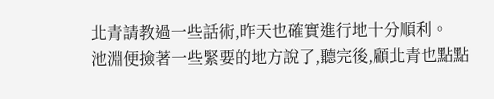北青請教過一些話術,昨天也確實進行地十分順利。
池淵便撿著一些緊要的地方說了,聽完後,顧北青也點點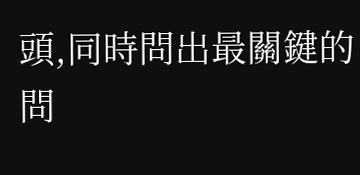頭,同時問出最關鍵的問